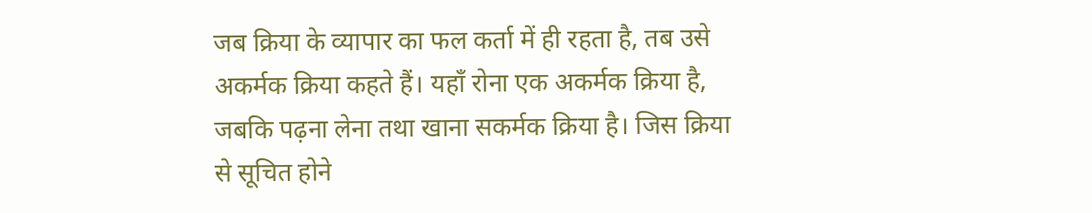जब क्रिया के व्यापार का फल कर्ता में ही रहता है, तब उसे अकर्मक क्रिया कहते हैं। यहाँ रोना एक अकर्मक क्रिया है, जबकि पढ़ना लेना तथा खाना सकर्मक क्रिया है। जिस क्रिया से सूचित होने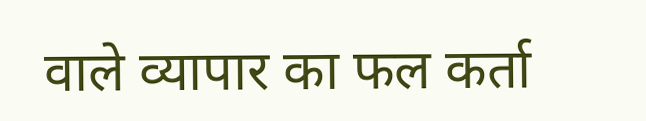वाले व्यापार का फल कर्ता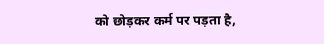को छोड़कर कर्म पर पड़ता है,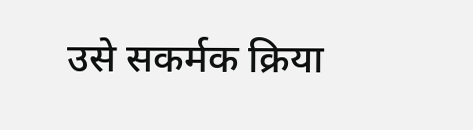उसे सकर्मक क्रिया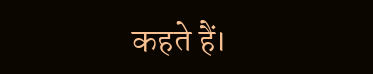कहते हैं।